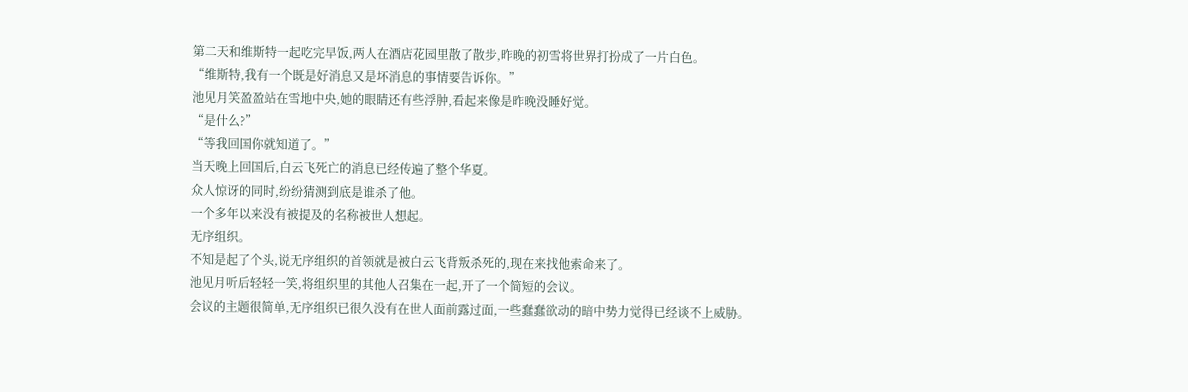第二天和维斯特一起吃完早饭,两人在酒店花园里散了散步,昨晚的初雪将世界打扮成了一片白色。
“维斯特,我有一个既是好消息又是坏消息的事情要告诉你。”
池见月笑盈盈站在雪地中央,她的眼睛还有些浮肿,看起来像是昨晚没睡好觉。
“是什么?”
“等我回国你就知道了。”
当天晚上回国后,白云飞死亡的消息已经传遍了整个华夏。
众人惊讶的同时,纷纷猜测到底是谁杀了他。
一个多年以来没有被提及的名称被世人想起。
无序组织。
不知是起了个头,说无序组织的首领就是被白云飞背叛杀死的,现在来找他索命来了。
池见月听后轻轻一笑,将组织里的其他人召集在一起,开了一个简短的会议。
会议的主题很简单,无序组织已很久没有在世人面前露过面,一些蠢蠢欲动的暗中势力觉得已经谈不上威胁。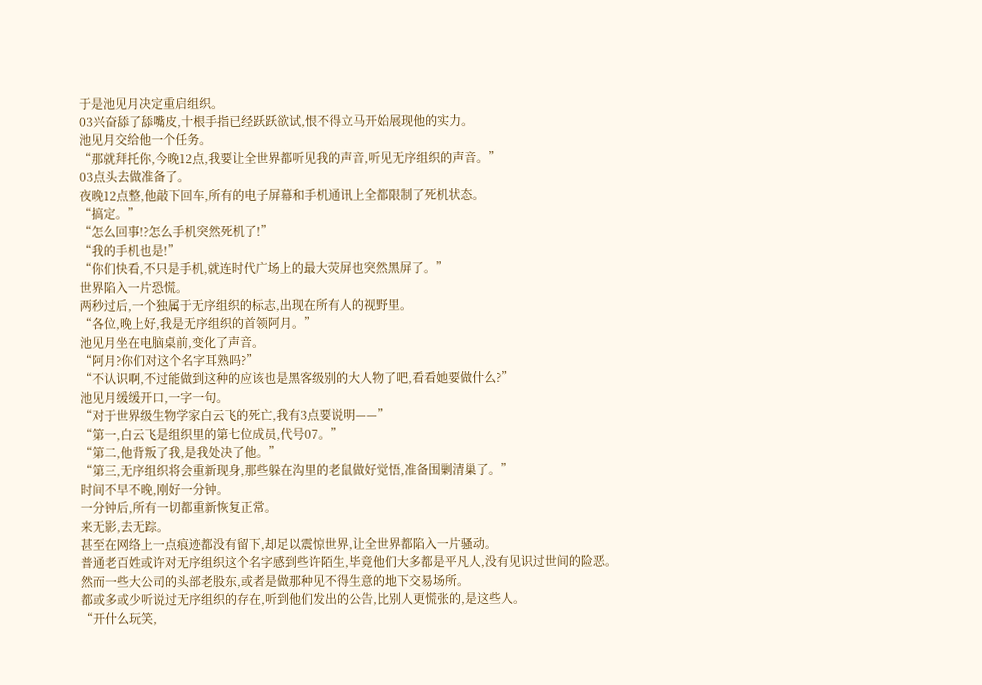于是池见月决定重启组织。
03兴奋舔了舔嘴皮,十根手指已经跃跃欲试,恨不得立马开始展现他的实力。
池见月交给他一个任务。
“那就拜托你,今晚12点,我要让全世界都听见我的声音,听见无序组织的声音。”
03点头去做准备了。
夜晚12点整,他敲下回车,所有的电子屏幕和手机通讯上全都限制了死机状态。
“搞定。”
“怎么回事!?怎么手机突然死机了!”
“我的手机也是!”
“你们快看,不只是手机,就连时代广场上的最大荧屏也突然黑屏了。”
世界陷入一片恐慌。
两秒过后,一个独属于无序组织的标志,出现在所有人的视野里。
“各位,晚上好,我是无序组织的首领阿月。”
池见月坐在电脑桌前,变化了声音。
“阿月?你们对这个名字耳熟吗?”
“不认识啊,不过能做到这种的应该也是黑客级别的大人物了吧,看看她要做什么?”
池见月缓缓开口,一字一句。
“对于世界级生物学家白云飞的死亡,我有3点要说明——”
“第一,白云飞是组织里的第七位成员,代号07。”
“第二,他背叛了我,是我处决了他。”
“第三,无序组织将会重新现身,那些躲在沟里的老鼠做好觉悟,准备围剿清巢了。”
时间不早不晚,刚好一分钟。
一分钟后,所有一切都重新恢复正常。
来无影,去无踪。
甚至在网络上一点痕迹都没有留下,却足以震惊世界,让全世界都陷入一片骚动。
普通老百姓或许对无序组织这个名字感到些许陌生,毕竟他们大多都是平凡人,没有见识过世间的险恶。
然而一些大公司的头部老股东,或者是做那种见不得生意的地下交易场所。
都或多或少听说过无序组织的存在,听到他们发出的公告,比别人更慌张的,是这些人。
“开什么玩笑,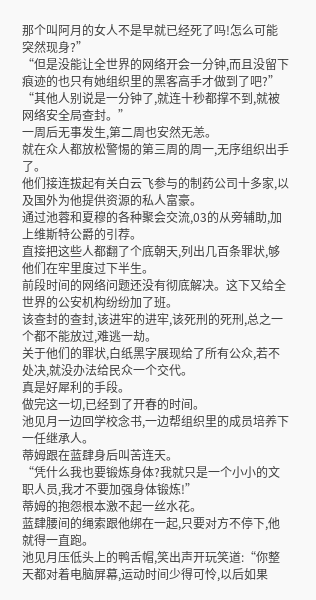那个叫阿月的女人不是早就已经死了吗!怎么可能突然现身?”
“但是没能让全世界的网络开会一分钟,而且没留下痕迹的也只有她组织里的黑客高手才做到了吧?”
“其他人别说是一分钟了,就连十秒都撑不到,就被网络安全局查封。”
一周后无事发生,第二周也安然无恙。
就在众人都放松警惕的第三周的周一,无序组织出手了。
他们接连拔起有关白云飞参与的制药公司十多家,以及国外为他提供资源的私人富豪。
通过池蓉和夏穆的各种聚会交流,03的从旁辅助,加上维斯特公爵的引荐。
直接把这些人都翻了个底朝天,列出几百条罪状,够他们在牢里度过下半生。
前段时间的网络问题还没有彻底解决。这下又给全世界的公安机构纷纷加了班。
该查封的查封,该进牢的进牢,该死刑的死刑,总之一个都不能放过,难逃一劫。
关于他们的罪状,白纸黑字展现给了所有公众,若不处决,就没办法给民众一个交代。
真是好犀利的手段。
做完这一切,已经到了开春的时间。
池见月一边回学校念书,一边帮组织里的成员培养下一任继承人。
蒂姆跟在蓝肆身后叫苦连天。
“凭什么我也要锻炼身体?我就只是一个小小的文职人员,我才不要加强身体锻炼!”
蒂姆的抱怨根本激不起一丝水花。
蓝肆腰间的绳索跟他绑在一起,只要对方不停下,他就得一直跑。
池见月压低头上的鸭舌帽,笑出声开玩笑道:“你整天都对着电脑屏幕,运动时间少得可怜,以后如果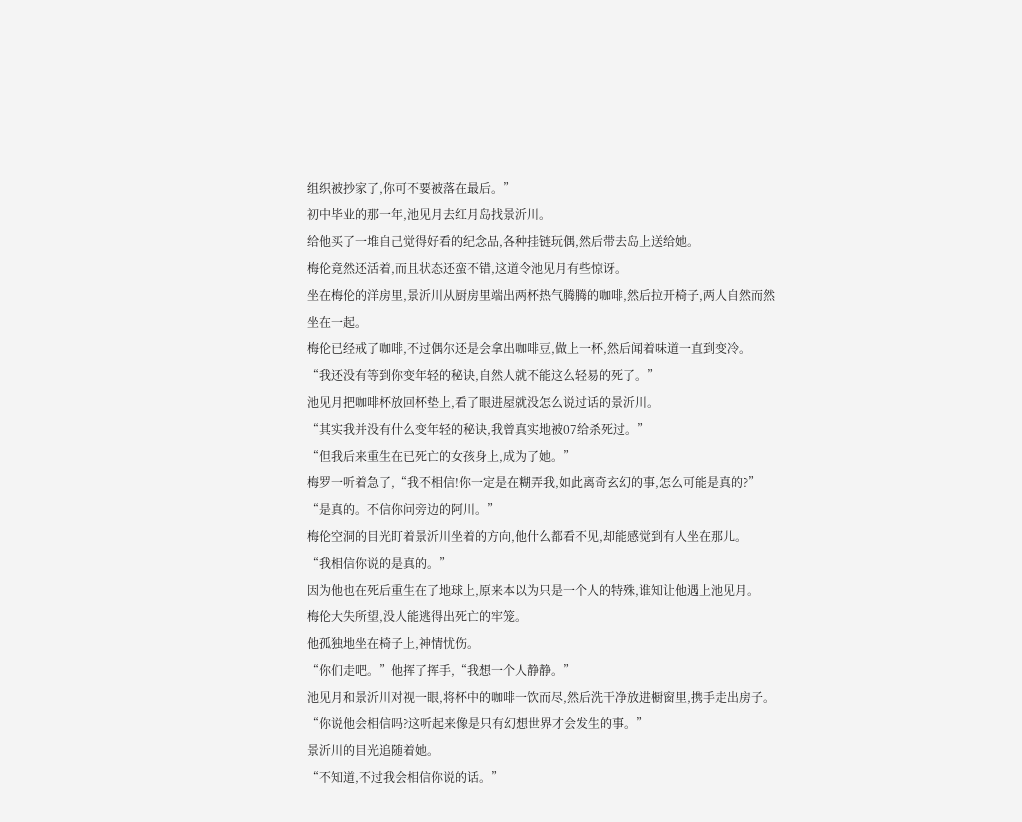组织被抄家了,你可不要被落在最后。”
初中毕业的那一年,池见月去红月岛找景沂川。
给他买了一堆自己觉得好看的纪念品,各种挂链玩偶,然后带去岛上送给她。
梅伦竟然还活着,而且状态还蛮不错,这道令池见月有些惊讶。
坐在梅伦的洋房里,景沂川从厨房里端出两杯热气腾腾的咖啡,然后拉开椅子,两人自然而然坐在一起。
梅伦已经戒了咖啡,不过偶尔还是会拿出咖啡豆,做上一杯,然后闻着味道一直到变冷。
“我还没有等到你变年轻的秘诀,自然人就不能这么轻易的死了。”
池见月把咖啡杯放回杯垫上,看了眼进屋就没怎么说过话的景沂川。
“其实我并没有什么变年轻的秘诀,我曾真实地被07给杀死过。”
“但我后来重生在已死亡的女孩身上,成为了她。”
梅罗一听着急了,“我不相信!你一定是在糊弄我,如此离奇玄幻的事,怎么可能是真的?”
“是真的。不信你问旁边的阿川。”
梅伦空洞的目光盯着景沂川坐着的方向,他什么都看不见,却能感觉到有人坐在那儿。
“我相信你说的是真的。”
因为他也在死后重生在了地球上,原来本以为只是一个人的特殊,谁知让他遇上池见月。
梅伦大失所望,没人能逃得出死亡的牢笼。
他孤独地坐在椅子上,神情忧伤。
“你们走吧。”他挥了挥手,“我想一个人静静。”
池见月和景沂川对视一眼,将杯中的咖啡一饮而尽,然后洗干净放进橱窗里,携手走出房子。
“你说他会相信吗?这听起来像是只有幻想世界才会发生的事。”
景沂川的目光追随着她。
“不知道,不过我会相信你说的话。”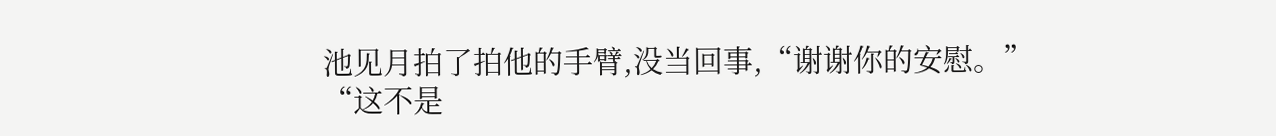池见月拍了拍他的手臂,没当回事,“谢谢你的安慰。”
“这不是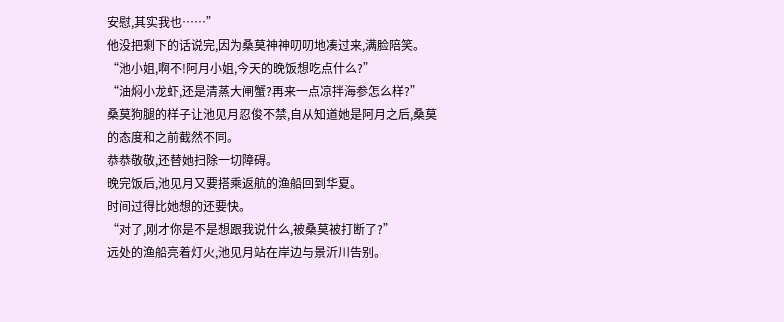安慰,其实我也……”
他没把剩下的话说完,因为桑莫神神叨叨地凑过来,满脸陪笑。
“池小姐,啊不!阿月小姐,今天的晚饭想吃点什么?”
“油焖小龙虾,还是清蒸大闸蟹?再来一点凉拌海参怎么样?”
桑莫狗腿的样子让池见月忍俊不禁,自从知道她是阿月之后,桑莫的态度和之前截然不同。
恭恭敬敬,还替她扫除一切障碍。
晚完饭后,池见月又要搭乘返航的渔船回到华夏。
时间过得比她想的还要快。
“对了,刚才你是不是想跟我说什么,被桑莫被打断了?”
远处的渔船亮着灯火,池见月站在岸边与景沂川告别。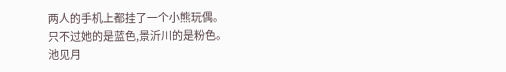两人的手机上都挂了一个小熊玩偶。
只不过她的是蓝色,景沂川的是粉色。
池见月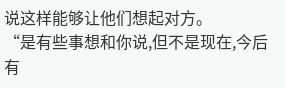说这样能够让他们想起对方。
“是有些事想和你说,但不是现在,今后有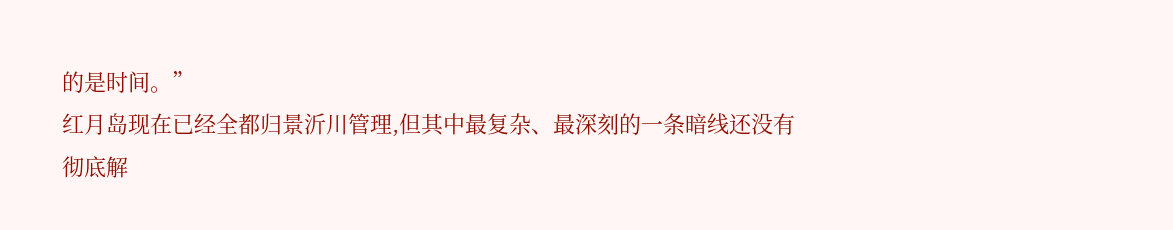的是时间。”
红月岛现在已经全都归景沂川管理,但其中最复杂、最深刻的一条暗线还没有彻底解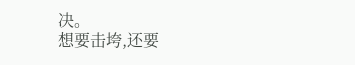决。
想要击垮,还要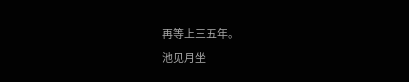再等上三五年。
池见月坐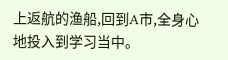上返航的渔船,回到A市,全身心地投入到学习当中。